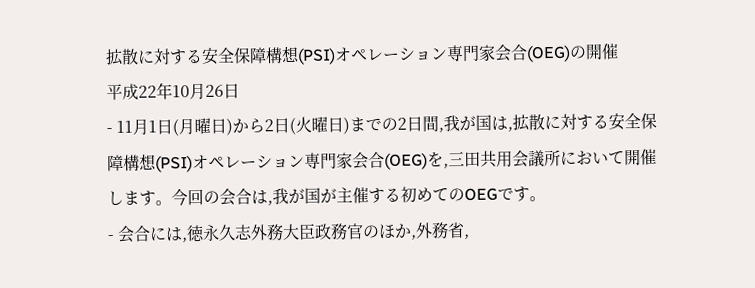拡散に対する安全保障構想(PSI)オペレーション専門家会合(OEG)の開催
平成22年10月26日
- 11月1日(月曜日)から2日(火曜日)までの2日間,我が国は,拡散に対する安全保障構想(PSI)オペレーション専門家会合(OEG)を,三田共用会議所において開催します。今回の会合は,我が国が主催する初めてのOEGです。
- 会合には,徳永久志外務大臣政務官のほか,外務省,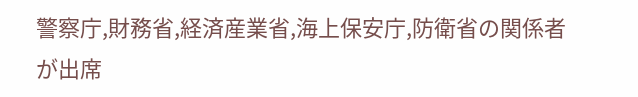警察庁,財務省,経済産業省,海上保安庁,防衛省の関係者が出席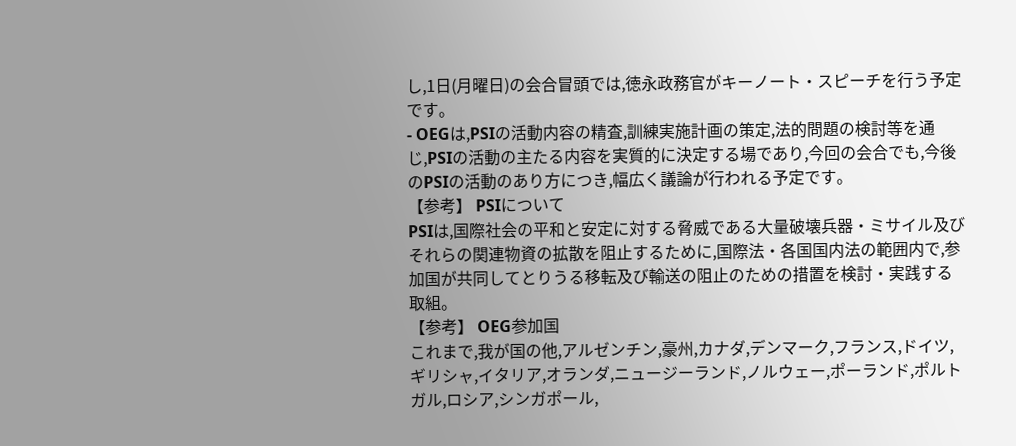し,1日(月曜日)の会合冒頭では,徳永政務官がキーノート・スピーチを行う予定です。
- OEGは,PSIの活動内容の精査,訓練実施計画の策定,法的問題の検討等を通じ,PSIの活動の主たる内容を実質的に決定する場であり,今回の会合でも,今後のPSIの活動のあり方につき,幅広く議論が行われる予定です。
【参考】 PSIについて
PSIは,国際社会の平和と安定に対する脅威である大量破壊兵器・ミサイル及びそれらの関連物資の拡散を阻止するために,国際法・各国国内法の範囲内で,参加国が共同してとりうる移転及び輸送の阻止のための措置を検討・実践する取組。
【参考】 OEG参加国
これまで,我が国の他,アルゼンチン,豪州,カナダ,デンマーク,フランス,ドイツ,ギリシャ,イタリア,オランダ,ニュージーランド,ノルウェー,ポーランド,ポルトガル,ロシア,シンガポール,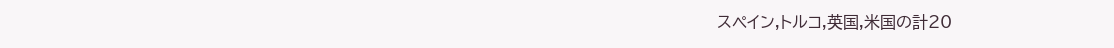スペイン,トルコ,英国,米国の計20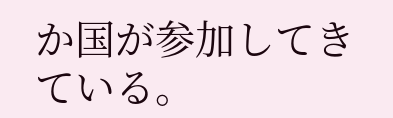か国が参加してきている。